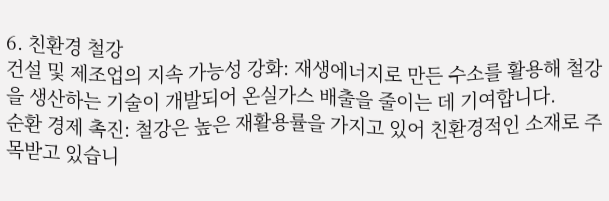6. 친환경 철강
건설 및 제조업의 지속 가능성 강화: 재생에너지로 만든 수소를 활용해 철강을 생산하는 기술이 개발되어 온실가스 배출을 줄이는 데 기여합니다.
순환 경제 촉진: 철강은 높은 재활용률을 가지고 있어 친환경적인 소재로 주목받고 있습니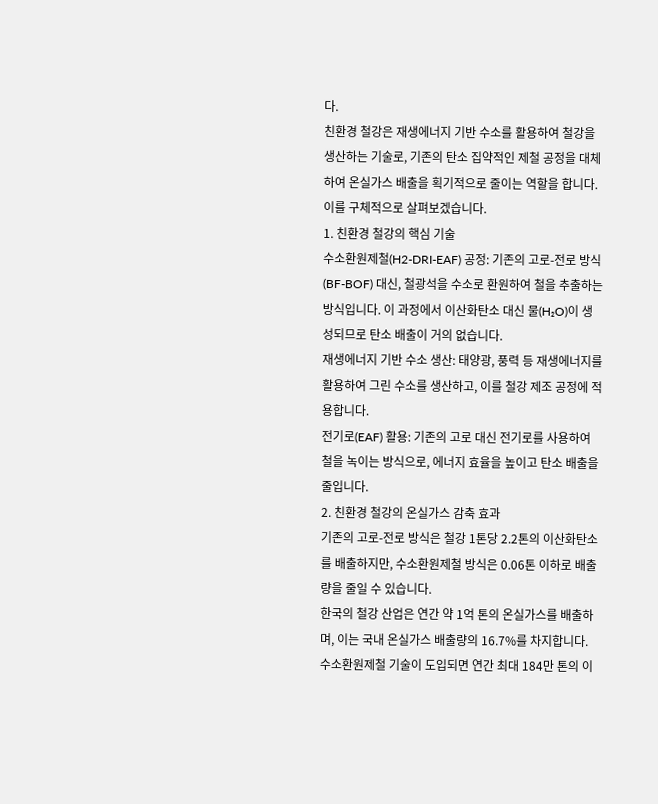다.
친환경 철강은 재생에너지 기반 수소를 활용하여 철강을 생산하는 기술로, 기존의 탄소 집약적인 제철 공정을 대체하여 온실가스 배출을 획기적으로 줄이는 역할을 합니다. 이를 구체적으로 살펴보겠습니다.
1. 친환경 철강의 핵심 기술
수소환원제철(H2-DRI-EAF) 공정: 기존의 고로-전로 방식(BF-BOF) 대신, 철광석을 수소로 환원하여 철을 추출하는 방식입니다. 이 과정에서 이산화탄소 대신 물(H₂O)이 생성되므로 탄소 배출이 거의 없습니다.
재생에너지 기반 수소 생산: 태양광, 풍력 등 재생에너지를 활용하여 그린 수소를 생산하고, 이를 철강 제조 공정에 적용합니다.
전기로(EAF) 활용: 기존의 고로 대신 전기로를 사용하여 철을 녹이는 방식으로, 에너지 효율을 높이고 탄소 배출을 줄입니다.
2. 친환경 철강의 온실가스 감축 효과
기존의 고로-전로 방식은 철강 1톤당 2.2톤의 이산화탄소를 배출하지만, 수소환원제철 방식은 0.06톤 이하로 배출량을 줄일 수 있습니다.
한국의 철강 산업은 연간 약 1억 톤의 온실가스를 배출하며, 이는 국내 온실가스 배출량의 16.7%를 차지합니다. 수소환원제철 기술이 도입되면 연간 최대 184만 톤의 이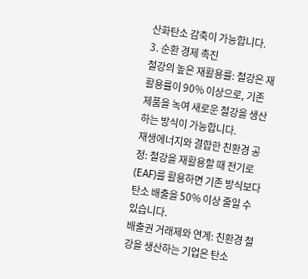산화탄소 감축이 가능합니다.
3. 순환 경제 촉진
철강의 높은 재활용률: 철강은 재활용률이 90% 이상으로, 기존 제품을 녹여 새로운 철강을 생산하는 방식이 가능합니다.
재생에너지와 결합한 친환경 공정: 철강을 재활용할 때 전기로(EAF)를 활용하면 기존 방식보다 탄소 배출을 50% 이상 줄일 수 있습니다.
배출권 거래제와 연계: 친환경 철강을 생산하는 기업은 탄소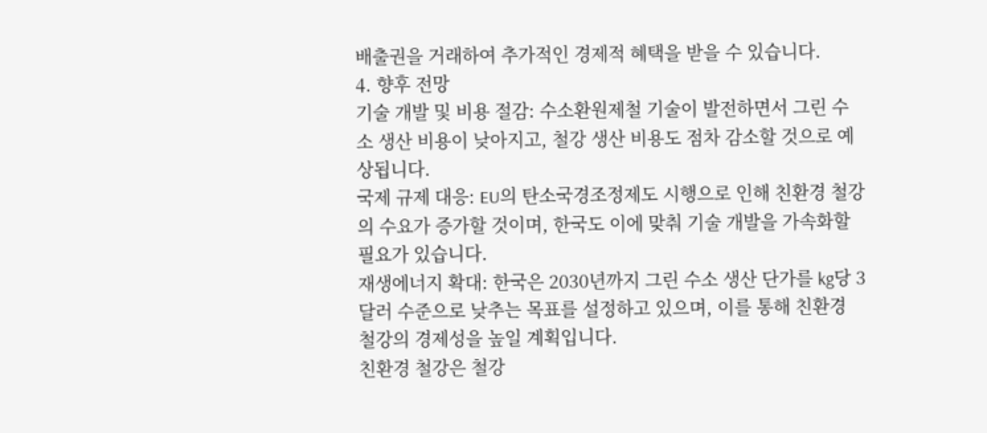배출권을 거래하여 추가적인 경제적 혜택을 받을 수 있습니다.
4. 향후 전망
기술 개발 및 비용 절감: 수소환원제철 기술이 발전하면서 그린 수소 생산 비용이 낮아지고, 철강 생산 비용도 점차 감소할 것으로 예상됩니다.
국제 규제 대응: EU의 탄소국경조정제도 시행으로 인해 친환경 철강의 수요가 증가할 것이며, 한국도 이에 맞춰 기술 개발을 가속화할 필요가 있습니다.
재생에너지 확대: 한국은 2030년까지 그린 수소 생산 단가를 kg당 3달러 수준으로 낮추는 목표를 설정하고 있으며, 이를 통해 친환경 철강의 경제성을 높일 계획입니다.
친환경 철강은 철강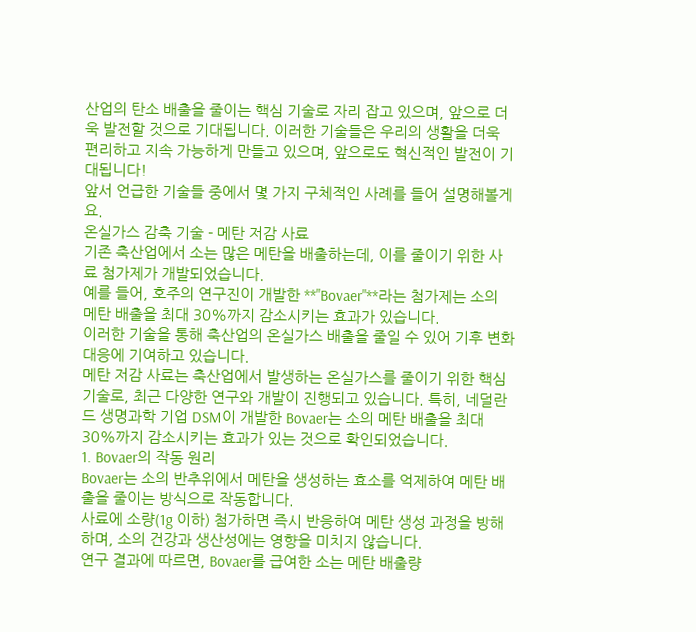산업의 탄소 배출을 줄이는 핵심 기술로 자리 잡고 있으며, 앞으로 더욱 발전할 것으로 기대됩니다. 이러한 기술들은 우리의 생활을 더욱 편리하고 지속 가능하게 만들고 있으며, 앞으로도 혁신적인 발전이 기대됩니다!
앞서 언급한 기술들 중에서 몇 가지 구체적인 사례를 들어 설명해볼게요.
온실가스 감축 기술 - 메탄 저감 사료
기존 축산업에서 소는 많은 메탄을 배출하는데, 이를 줄이기 위한 사료 첨가제가 개발되었습니다.
예를 들어, 호주의 연구진이 개발한 **"Bovaer"**라는 첨가제는 소의 메탄 배출을 최대 30%까지 감소시키는 효과가 있습니다.
이러한 기술을 통해 축산업의 온실가스 배출을 줄일 수 있어 기후 변화 대응에 기여하고 있습니다.
메탄 저감 사료는 축산업에서 발생하는 온실가스를 줄이기 위한 핵심 기술로, 최근 다양한 연구와 개발이 진행되고 있습니다. 특히, 네덜란드 생명과학 기업 DSM이 개발한 Bovaer는 소의 메탄 배출을 최대 30%까지 감소시키는 효과가 있는 것으로 확인되었습니다.
1. Bovaer의 작동 원리
Bovaer는 소의 반추위에서 메탄을 생성하는 효소를 억제하여 메탄 배출을 줄이는 방식으로 작동합니다.
사료에 소량(1g 이하) 첨가하면 즉시 반응하여 메탄 생성 과정을 방해하며, 소의 건강과 생산성에는 영향을 미치지 않습니다.
연구 결과에 따르면, Bovaer를 급여한 소는 메탄 배출량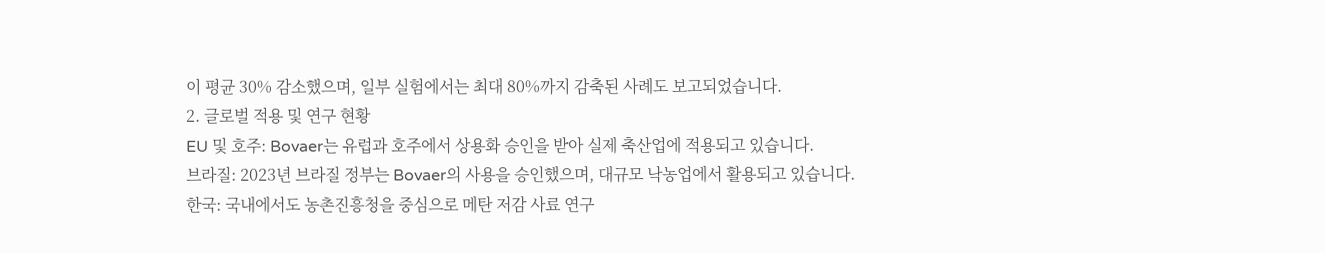이 평균 30% 감소했으며, 일부 실험에서는 최대 80%까지 감축된 사례도 보고되었습니다.
2. 글로벌 적용 및 연구 현황
EU 및 호주: Bovaer는 유럽과 호주에서 상용화 승인을 받아 실제 축산업에 적용되고 있습니다.
브라질: 2023년 브라질 정부는 Bovaer의 사용을 승인했으며, 대규모 낙농업에서 활용되고 있습니다.
한국: 국내에서도 농촌진흥청을 중심으로 메탄 저감 사료 연구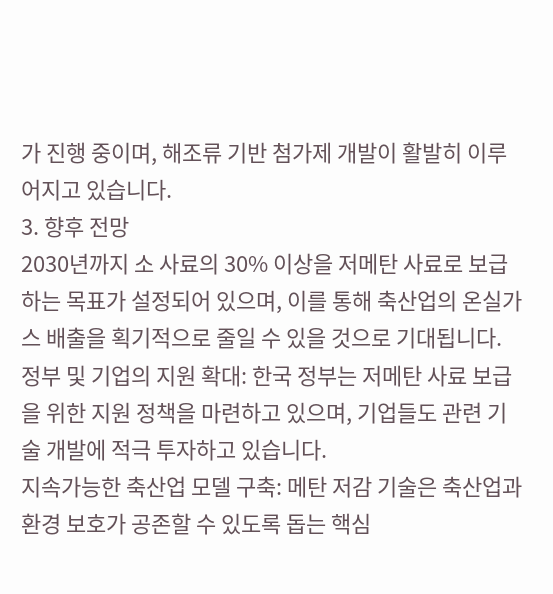가 진행 중이며, 해조류 기반 첨가제 개발이 활발히 이루어지고 있습니다.
3. 향후 전망
2030년까지 소 사료의 30% 이상을 저메탄 사료로 보급하는 목표가 설정되어 있으며, 이를 통해 축산업의 온실가스 배출을 획기적으로 줄일 수 있을 것으로 기대됩니다.
정부 및 기업의 지원 확대: 한국 정부는 저메탄 사료 보급을 위한 지원 정책을 마련하고 있으며, 기업들도 관련 기술 개발에 적극 투자하고 있습니다.
지속가능한 축산업 모델 구축: 메탄 저감 기술은 축산업과 환경 보호가 공존할 수 있도록 돕는 핵심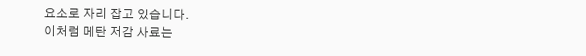요소로 자리 잡고 있습니다.
이처럼 메탄 저감 사료는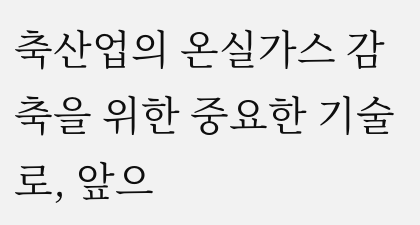축산업의 온실가스 감축을 위한 중요한 기술로, 앞으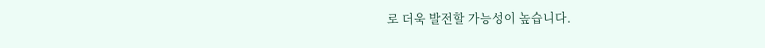로 더욱 발전할 가능성이 높습니다.